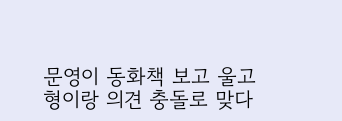문영이 동화책 보고 울고
형이랑 의견 충돌로 맞다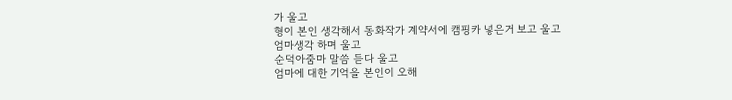가 울고
형이 본인 생각해서 동화작가 계약서에 캠핑카 넣은거 보고 울고
엄마생각 하며 울고
순덕아줌마 말씀 듣다 울고
엄마에 대한 기억을 본인이 오해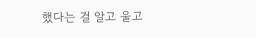했다는 걸 알고 울고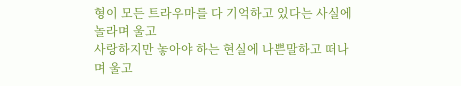형이 모든 트라우마를 다 기억하고 있다는 사실에 놀라며 울고
사랑하지만 놓아야 하는 현실에 나쁜말하고 떠나며 울고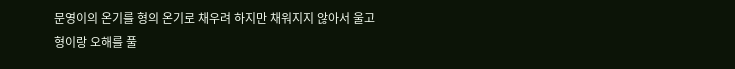문영이의 온기를 형의 온기로 채우려 하지만 채워지지 않아서 울고
형이랑 오해를 풀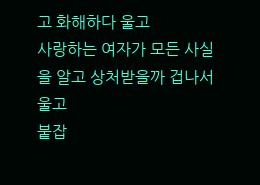고 화해하다 울고
사랑하는 여자가 모든 사실을 알고 상처받을까 겁나서 울고
붙잡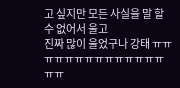고 싶지만 모든 사실을 말 할 수 없어서 울고
진짜 많이 울었구나 강태 ㅠㅠㅠㅠㅠㅠㅠㅠㅠㅠㅠㅠㅠㅠㅠㅠ